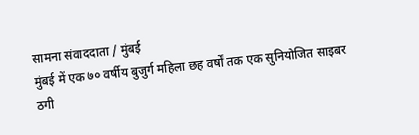सामना संवाददाता / मुंबई
मुंबई में एक ७० वर्षीय बुजुर्ग महिला छह वर्षों तक एक सुनियोजित साइबर ठगी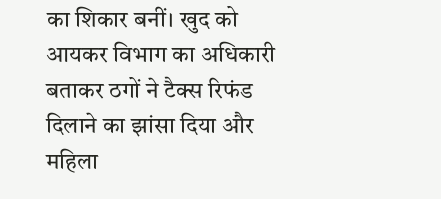का शिकार बनीं। खुद को आयकर विभाग का अधिकारी बताकर ठगों ने टैक्स रिफंड दिलाने का झांसा दिया और महिला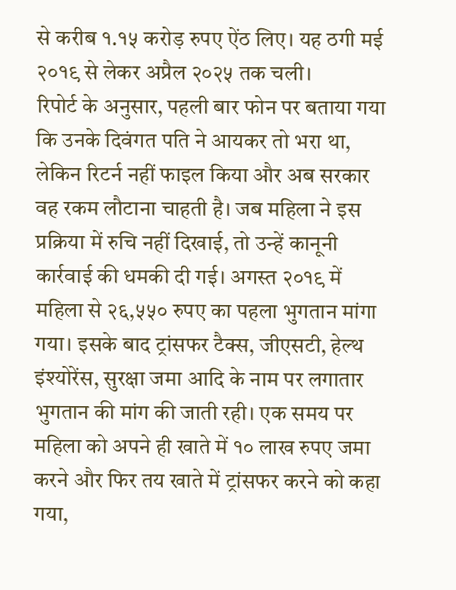से करीब १.१५ करोड़ रुपए ऐंठ लिए। यह ठगी मई २०१९ से लेकर अप्रैल २०२५ तक चली।
रिपोर्ट के अनुसार, पहली बार फोन पर बताया गया कि उनके दिवंगत पति ने आयकर तो भरा था, लेकिन रिटर्न नहीं फाइल किया और अब सरकार वह रकम लौटाना चाहती है। जब महिला ने इस प्रक्रिया में रुचि नहीं दिखाई, तो उन्हें कानूनी कार्रवाई की धमकी दी गई। अगस्त २०१९ में महिला से २६,५५० रुपए का पहला भुगतान मांगा गया। इसके बाद ट्रांसफर टैक्स, जीएसटी, हेल्थ इंश्योरेंस, सुरक्षा जमा आदि के नाम पर लगातार भुगतान की मांग की जाती रही। एक समय पर महिला को अपने ही खाते में १० लाख रुपए जमा करने और फिर तय खाते में ट्रांसफर करने को कहा गया,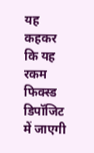यह कहकर कि यह रकम फिक्स्ड डिपॉजिट में जाएगी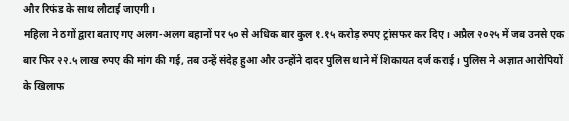और रिफंड के साथ लौटाई जाएगी।
महिला ने ठगों द्वारा बताए गए अलग-अलग बहानों पर ५० से अधिक बार कुल १.१५ करोड़ रुपए ट्रांसफर कर दिए। अप्रैल २०२५ में जब उनसे एक बार फिर २२.५ लाख रुपए की मांग की गई, तब उन्हें संदेह हुआ और उन्होंने दादर पुलिस थाने में शिकायत दर्ज कराई। पुलिस ने अज्ञात आरोपियों के खिलाफ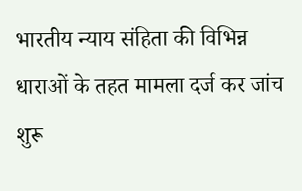भारतीय न्याय संहिता की विभिन्न धाराओं के तहत मामला दर्ज कर जांच शुरू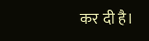कर दी है।